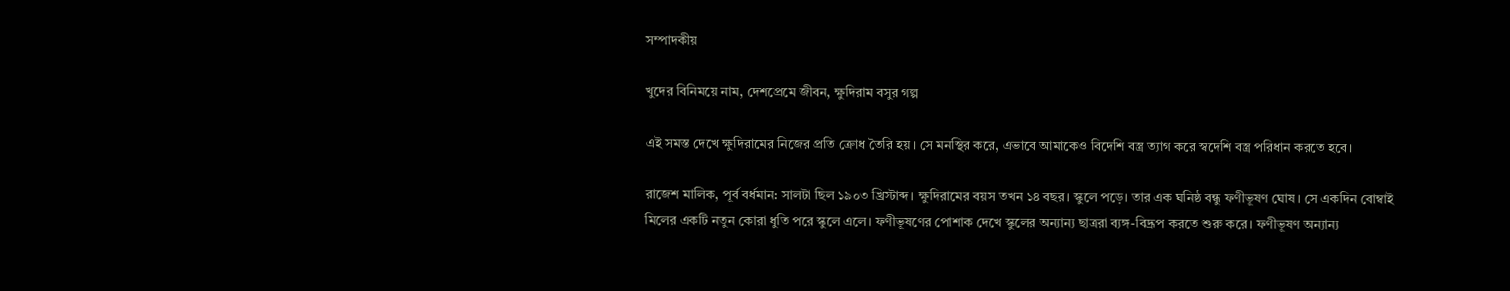সম্পাদকীয়

খুদের বিনিময়ে নাম, দেশপ্রেমে জীবন, ক্ষুদিরাম বসুর গল্প

এই সমস্ত দেখে ক্ষুদিরামের নিজের প্রতি ক্রোধ তৈরি হয়। সে মনস্থির করে, এভাবে আমাকেও বিদেশি বস্ত্র ত্যাগ করে স্বদেশি বস্ত্র পরিধান করতে হবে।

রাজেশ মালিক, পূর্ব বর্ধমান: সালটা ছিল ১৯০৩ খ্রিস্টাব্দ। ক্ষুদিরামের বয়স তখন ১৪ বছর। স্কুলে পড়ে। তার এক ঘনিষ্ঠ বন্ধু ফণীভূষণ ঘোষ। সে একদিন বোম্বাই মিলের একটি নতুন কোরা ধুতি পরে স্কুলে এলে। ফণীভূষণের পোশাক দেখে স্কুলের অন্যান্য ছাত্ররা ব্যঙ্গ-বিদ্রূপ করতে শুরু করে। ফণীভূষণ অন্যান্য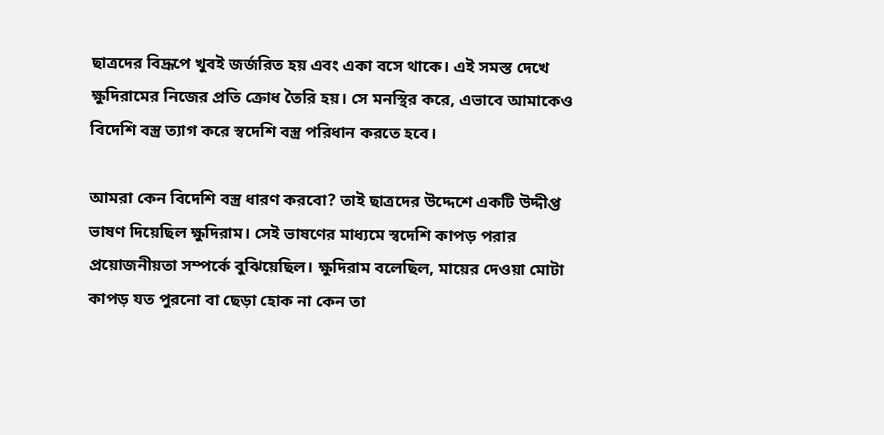ছাত্রদের বিদ্রূপে খুবই জর্জরিত হয় এবং একা বসে থাকে। এই সমস্ত দেখে ক্ষুদিরামের নিজের প্রতি ক্রোধ তৈরি হয়। সে মনস্থির করে, এভাবে আমাকেও বিদেশি বস্ত্র ত্যাগ করে স্বদেশি বস্ত্র পরিধান করতে হবে।

আমরা কেন বিদেশি বস্ত্র ধারণ করবো? তাই ছাত্রদের উদ্দেশে একটি উদ্দীপ্ত ভাষণ দিয়েছিল ক্ষুদিরাম। সেই ভাষণের মাধ্যমে স্বদেশি কাপড় পরার প্রয়োজনীয়তা সম্পর্কে বুঝিয়েছিল। ক্ষুদিরাম বলেছিল, মায়ের দেওয়া মোটা কাপড় যত পুরনো বা ছেড়া হোক না কেন তা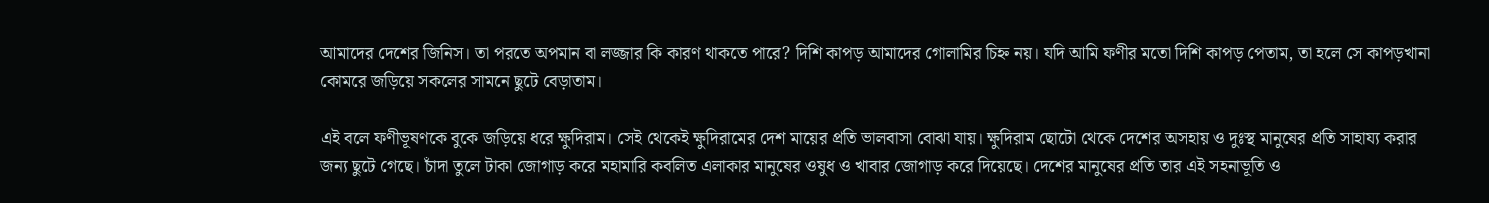আমাদের দেশের জিনিস। তা পরতে অপমান বা লজ্জার কি কারণ থাকতে পারে? দিশি কাপড় আমাদের গোলামির চিহ্ন নয়। যদি আমি ফণীর মতো দিশি কাপড় পেতাম, তা হলে সে কাপড়খানা কোমরে জড়িয়ে সকলের সামনে ছুটে বেড়াতাম।

এই বলে ফণীভূষণকে বুকে জড়িয়ে ধরে ক্ষুদিরাম। সেই থেকেই ক্ষুদিরামের দেশ মায়ের প্রতি ভালবাসা বোঝা যায়। ক্ষুদিরাম ছোটো থেকে দেশের অসহায় ও দুঃস্থ মানুষের প্রতি সাহায্য করার জন্য ছুটে গেছে। চাঁদা তুলে টাকা জোগাড় করে মহামারি কবলিত এলাকার মানুষের ওষুধ ও খাবার জোগাড় করে দিয়েছে। দেশের মানুষের প্রতি তার এই সহনাভূতি ও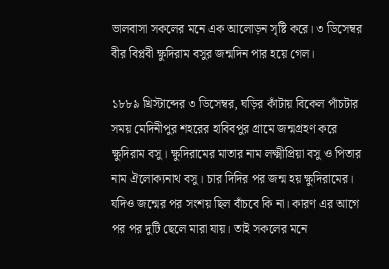ভালবাসা সকলের মনে এক আলোড়ন সৃষ্টি করে। ৩ ডিসেম্বর বীর বিপ্লবী ক্ষুদিরাম বসুর জন্মদিন পার হয়ে গেল।

১৮৮৯ খ্রিস্টাব্দের ৩ ডিসেম্বর, ঘড়ির কাঁটায় বিকেল পাঁচটার সময় মেদিনীপুর শহরের হাবিবপুর গ্রামে জন্মগ্রহণ করে ক্ষুদিরাম বসু। ক্ষুদিরামের মাতার নাম লক্ষ্মীপ্রিয়া বসু ও পিতার নাম ঐলোক্যনাথ বসু। চার দিদির পর জন্ম হয় ক্ষুদিরামের। যদিও জন্মের পর সংশয় ছিল বাঁচবে কি না। কারণ এর আগে পর পর দুটি ছেলে মারা যায়। তাই সকলের মনে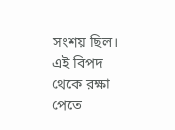সংশয় ছিল। এই বিপদ থেকে রক্ষা পেতে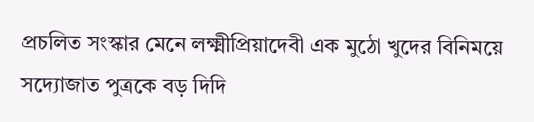প্রচলিত সংস্কার মেনে লক্ষ্মীপ্রিয়াদেবী এক মুঠো খুদের বিনিময়ে সদ্যোজাত পুত্রকে বড় দিদি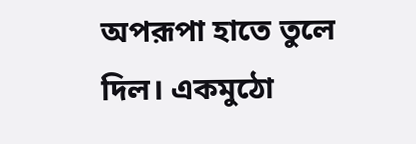অপরূপা হাতে তুলে দিল। একমুঠো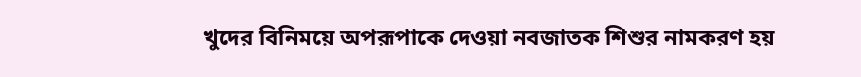খুদের বিনিময়ে অপরূপাকে দেওয়া নবজাতক শিশুর নামকরণ হয়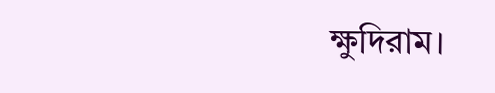ক্ষুদিরাম।